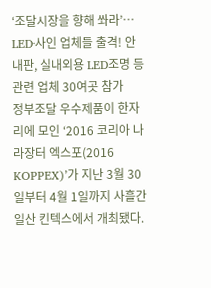‘조달시장을 향해 쏴라’… LED·사인 업체들 출격! 안내판, 실내외용 LED조명 등 관련 업체 30여곳 참가
정부조달 우수제품이 한자리에 모인 ‘2016 코리아 나라장터 엑스포(2016 KOPPEX)’가 지난 3월 30일부터 4월 1일까지 사흘간 일산 킨텍스에서 개최됐다.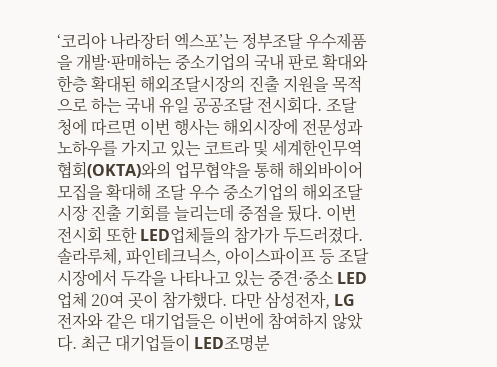‘코리아 나라장터 엑스포’는 정부조달 우수제품을 개발·판매하는 중소기업의 국내 판로 확대와 한층 확대된 해외조달시장의 진출 지원을 목적으로 하는 국내 유일 공공조달 전시회다. 조달청에 따르면 이번 행사는 해외시장에 전문성과 노하우를 가지고 있는 코트라 및 세계한인무역협회(OKTA)와의 업무협약을 통해 해외바이어 모집을 확대해 조달 우수 중소기업의 해외조달시장 진출 기회를 늘리는데 중점을 뒀다. 이번 전시회 또한 LED업체들의 참가가 두드러졌다. 솔라루체, 파인테크닉스, 아이스파이프 등 조달시장에서 두각을 나타나고 있는 중견·중소 LED업체 20여 곳이 참가했다. 다만 삼성전자, LG전자와 같은 대기업들은 이번에 참여하지 않았다. 최근 대기업들이 LED조명분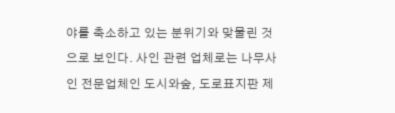야를 축소하고 있는 분위기와 맞물린 것으로 보인다. 사인 관련 업체로는 나무사인 전문업체인 도시와숲, 도로표지판 제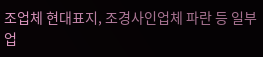조업체 현대표지, 조경사인업체 파란 등 일부업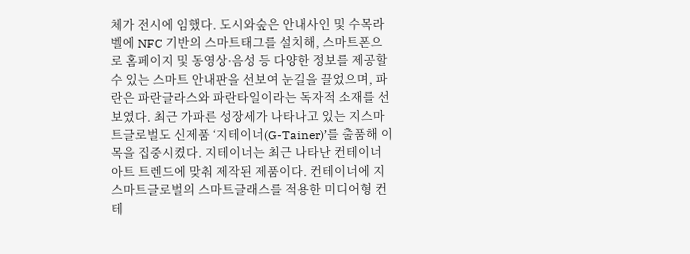체가 전시에 임했다. 도시와숲은 안내사인 및 수목라벨에 NFC 기반의 스마트태그를 설치해, 스마트폰으로 홈페이지 및 동영상·음성 등 다양한 정보를 제공할 수 있는 스마트 안내판을 선보여 눈길을 끌었으며, 파란은 파란글라스와 파란타일이라는 독자적 소재를 선보였다. 최근 가파른 성장세가 나타나고 있는 지스마트글로벌도 신제품 ‘지테이너(G-Tainer)’를 출품해 이목을 집중시켰다. 지테이너는 최근 나타난 컨테이너 아트 트렌드에 맞춰 제작된 제품이다. 컨테이너에 지스마트글로벌의 스마트글래스를 적용한 미디어형 컨테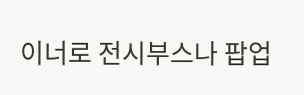이너로 전시부스나 팝업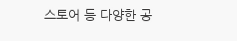스토어 등 다양한 공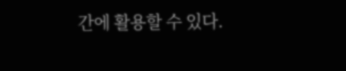간에 활용할 수 있다.